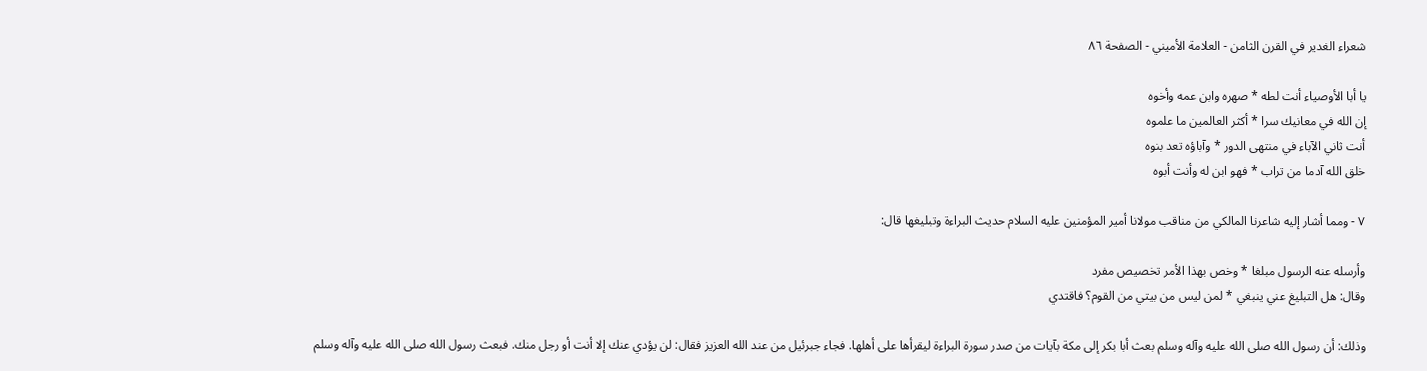شعراء الغدير في القرن الثامن - العلامة الأميني - الصفحة ٨٦

يا أبا الأوصياء أنت لطه * صهره وابن عمه وأخوه
إن الله في معانيك سرا * أكثر العالمين ما علموه
أنت ثاني الآباء في منتهى الدور * وآباؤه تعد بنوه
خلق الله آدما من تراب * فهو ابن له وأنت أبوه

٧ - ومما أشار إليه شاعرنا المالكي من مناقب مولانا أمير المؤمنين عليه السلام حديث البراءة وتبليغها قال:

وأرسله عنه الرسول مبلغا * وخص بهذا الأمر تخصيص مفرد
وقال: هل التبليغ عني ينبغي * لمن ليس من بيتي من القوم؟ فاقتدي

وذلك: أن رسول الله صلى الله عليه وآله وسلم بعث أبا بكر إلى مكة بآيات من صدر سورة البراءة ليقرأها على أهلها. فجاء جبرئيل من عند الله العزيز فقال: لن يؤدي عنك إلا أنت أو رجل منك. فبعث رسول الله صلى الله عليه وآله وسلم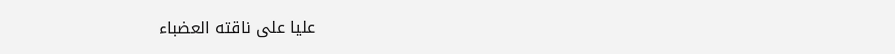عليا على ناقته العضباء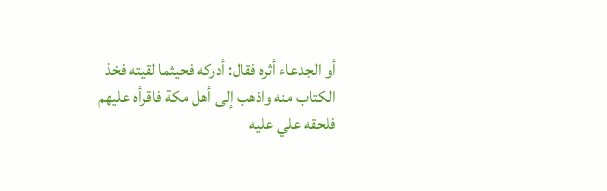أو الجدعاء أثره فقال: أدركه فحيثما لقيته فخذ الكتاب منه واذهب إلى أهل مكة فاقرأه عليهم فلحقه علي عليه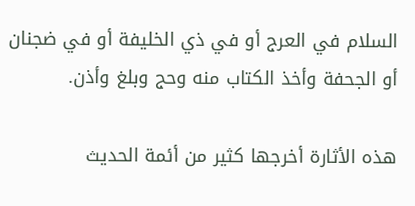السلام في العرج أو في ذي الخليفة أو في ضجنان أو الجحفة وأخذ الكتاب منه وحج وبلغ وأذن.

هذه الأثارة أخرجها كثير من أئمة الحديث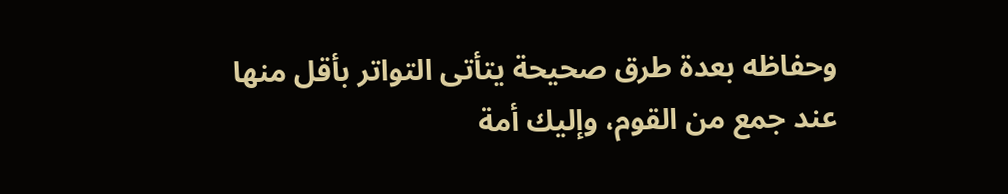وحفاظه بعدة طرق صحيحة يتأتى التواتر بأقل منها عند جمع من القوم، وإليك أمة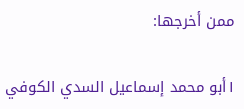ممن أخرجها:

١أبو محمد إسماعيل السدي الكوفي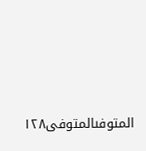المتوفىالمتوفى١٢٨